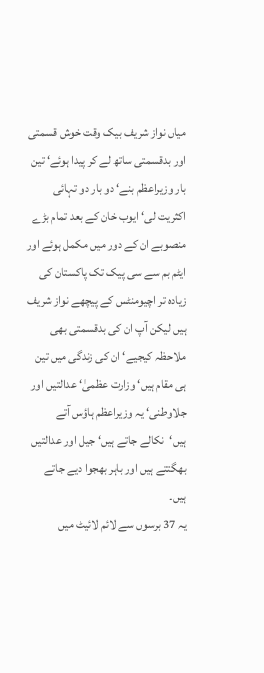میاں نواز شریف بیک وقت خوش قسمتی اور بدقسمتی ساتھ لے کر پیدا ہوئے‘ تین بار وزیراعظم بنے‘ دو بار دو تہائی اکثریت لی‘ ایوب خان کے بعد تمام بڑے منصوبے ان کے دور میں مکمل ہوئے اور ایٹم بم سے سی پیک تک پاکستان کی زیادہ تر اچیومنٹس کے پیچھے نواز شریف ہیں لیکن آپ ان کی بدقسمتی بھی ملاحظہ کیجیے‘ ان کی زندگی میں تین ہی مقام ہیں‘ وزارت عظمیٰ‘ عدالتیں اور جلاوطنی‘ یہ وزیراعظم ہاؤس آتے ہیں‘نکالے جاتے ہیں‘ جیل اور عدالتیں بھگتتے ہیں اور باہر بھجوا دیے جاتے ہیں۔
یہ 37 برسوں سے لائم لائیٹ میں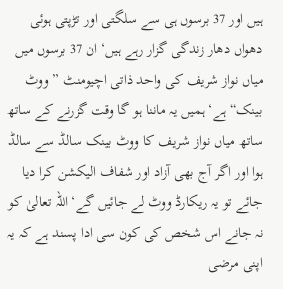ہیں اور 37 برسوں ہی سے سلگتی اور تڑپتی ہوئی دھواں دھار زندگی گزار رہے ہیں‘ ان 37 برسوں میں میاں نواز شریف کی واحد ذاتی اچیومنٹ ”ووٹ بینک“ ہے‘ ہمیں یہ ماننا ہو گا وقت گزرنے کے ساتھ ساتھ میاں نواز شریف کا ووٹ بینک سالڈ سے سالڈ ہوا اور اگر آج بھی آزاد اور شفاف الیکشن کرا دیا جائے تو یہ ریکارڈ ووٹ لے جائیں گے‘ اللہ تعالیٰ کو نہ جانے اس شخص کی کون سی ادا پسند ہے کہ یہ اپنی مرضی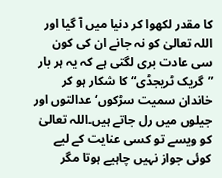کا مقدر لکھوا کر دنیا میں آ گیا اور اللہ تعالیٰ کو نہ جانے ان کی کون سی عادت بری لگتی ہے کہ یہ ہر بار ”گریک ٹریجڈی“ کا شکار ہو کر خاندان سمیت سڑکوں‘ عدالتوں اور جیلوں میں رل جاتے ہیں۔اللہ تعالیٰ کو ویسے تو کسی عنایت کے لیے کوئی جواز نہیں چاہیے ہوتا مگر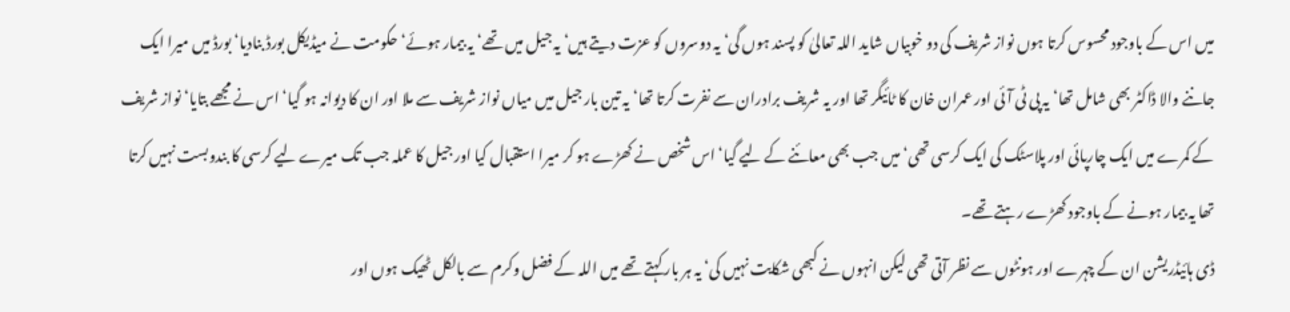میں اس کے باوجود محسوس کرتا ہوں نواز شریف کی دو خوبیاں شاید اللہ تعالیٰ کو پسند ہوں گی‘ یہ دوسروں کو عزت دیتے ہیں‘ یہ جیل میں تھے‘ یہ بیمار ہوئے‘ حکومت نے میڈیکل بورڈ بنادیا‘ بورڈ میں میرا ایک جاننے والا ڈاکٹر بھی شامل تھا‘ یہ پی ٹی آئی اور عمران خان کا ٹائیگر تھا اور یہ شریف برادران سے نفرت کرتا تھا‘ یہ تین بار جیل میں میاں نواز شریف سے ملا اور ان کا دیوانہ ہو گیا‘ اس نے مجھے بتایا‘ نواز شریف کے کمرے میں ایک چارپائی اور پلاسٹک کی ایک کرسی تھی‘ میں جب بھی معائنے کے لیے گیا‘ اس شخص نے کھڑے ہو کر میرا استقبال کیا اور جیل کا عملہ جب تک میرے لیے کرسی کا بندوبست نہیں کرتا تھا یہ بیمار ہونے کے باوجود کھڑے رہتے تھے۔
ڈی ہائیڈریشن ان کے چہرے اور ہونٹوں سے نظر آتی تھی لیکن انہوں نے کبھی شکایت نہیں کی‘ یہ ہر بار کہتے تھے میں اللہ کے فضل وکرم سے بالکل ٹھیک ہوں اور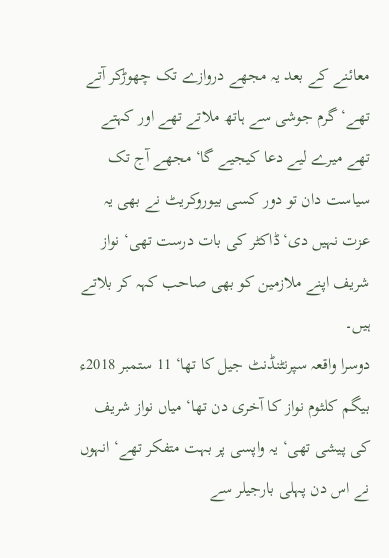معائنے کے بعد یہ مجھے دروازے تک چھوڑکر آتے تھے‘ گرم جوشی سے ہاتھ ملاتے تھے اور کہتے تھے میرے لیے دعا کیجیے گا‘ مجھے آج تک سیاست دان تو دور کسی بیوروکریٹ نے بھی یہ عزت نہیں دی‘ڈاکٹر کی بات درست تھی‘ نواز شریف اپنے ملازمین کو بھی صاحب کہہ کر بلاتے ہیں۔
دوسرا واقعہ سپرنٹنڈنٹ جیل کا تھا‘ 11 ستمبر 2018ء بیگم کلثوم نواز کا آخری دن تھا‘ میاں نواز شریف کی پیشی تھی‘ یہ واپسی پر بہت متفکر تھے‘ انہوں نے اس دن پہلی بارجیلر سے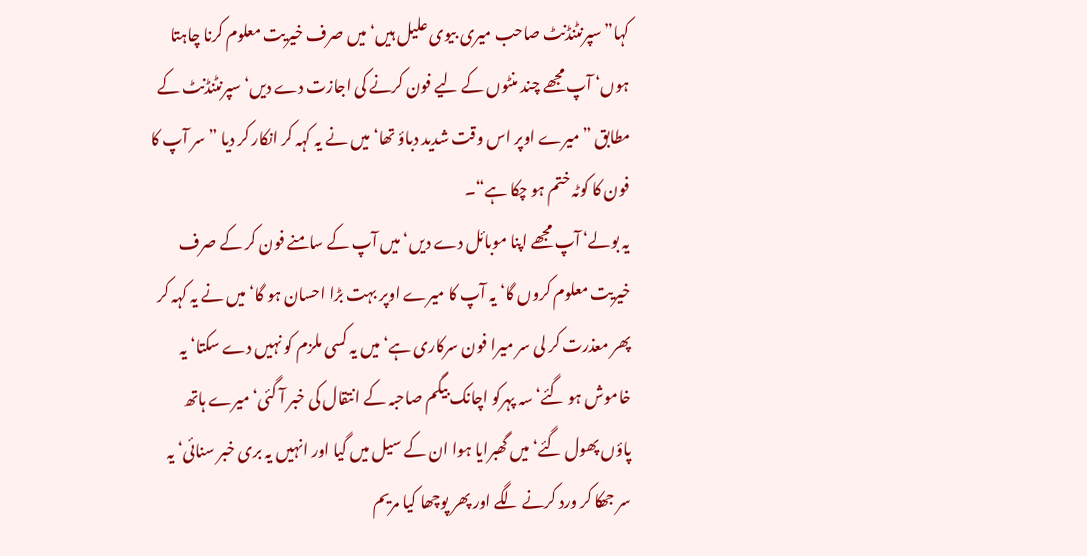کہا”سپرنٹنڈنٹ صاحب میری بیوی علیل ہیں‘ میں صرف خیریت معلوم کرنا چاہتا ہوں‘ آپ مجھے چند منٹوں کے لیے فون کرنے کی اجازت دے دیں‘ سپرنٹنڈنٹ کے مطابق ”میرے اوپر اس وقت شدید دباؤ تھا‘ میں نے یہ کہہ کر انکار کر دیا ”سر آپ کا فون کا کوٹہ ختم ہو چکا ہے“۔
یہ بولے‘ آپ مجھے اپنا موبائل دے دیں‘ میں آپ کے سامنے فون کر کے صرف خیریت معلوم کروں گا‘ یہ آپ کا میرے اوپر بہت بڑا احسان ہو گا‘ میں نے یہ کہہ کر پھر معذرت کر لی سر میرا فون سرکاری ہے‘ میں یہ کسی ملزم کو نہیں دے سکتا‘ یہ خاموش ہو گئے‘ سہ پہرکو اچانک بیگم صاحبہ کے انتقال کی خبر آ گئی‘ میرے ہاتھ پاؤں پھول گئے‘ میں گھبرایا ہوا ان کے سیل میں گیا اور انہیں یہ بری خبر سنائی‘ یہ سر جھکا کر ورد کرنے لگے اور پھر پوچھا کیا مریم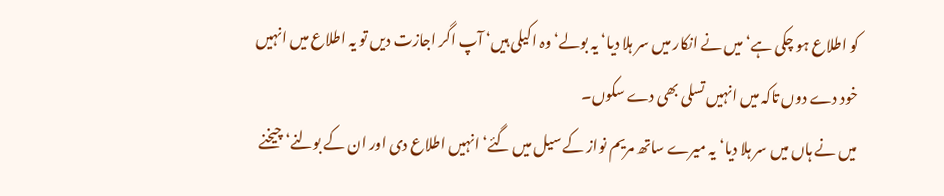کو اطلاع ہو چکی ہے‘ میں نے انکار میں سر ہلا دیا‘ یہ بولے‘ وہ اکیلی ہیں‘ آپ اگر اجازت دیں تو یہ اطلاع میں انہیں خود دے دوں تاکہ میں انہیں تسلی بھی دے سکوں۔
میں نے ہاں میں سر ہلا دیا‘ یہ میرے ساتھ مریم نواز کے سیل میں گئے‘ انہیں اطلاع دی اور ان کے بولنے‘ چیخنے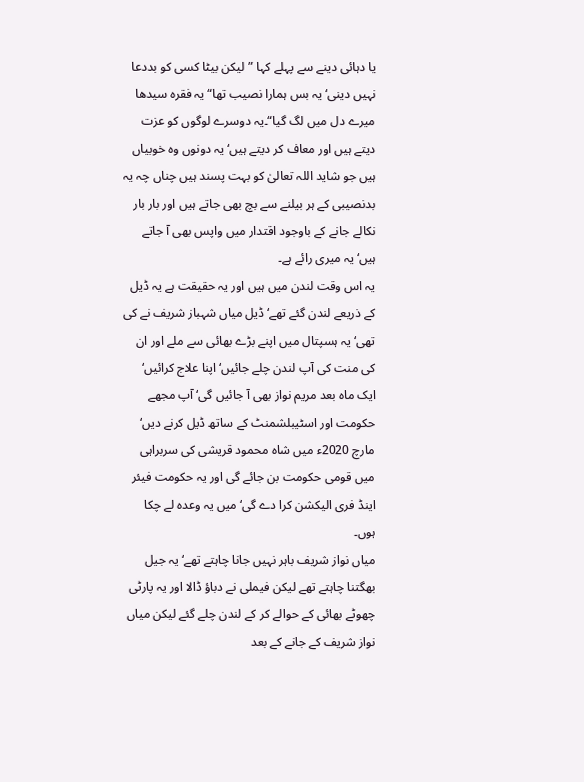یا دہائی دینے سے پہلے کہا ”لیکن بیٹا کسی کو بددعا نہیں دینی‘ یہ بس ہمارا نصیب تھا“ یہ فقرہ سیدھا میرے دل میں لگ گیا“۔یہ دوسرے لوگوں کو عزت دیتے ہیں اور معاف کر دیتے ہیں‘ یہ دونوں وہ خوبیاں ہیں جو شاید اللہ تعالیٰ کو بہت پسند ہیں چناں چہ یہ بدنصیبی کے ہر بیلنے سے بچ بھی جاتے ہیں اور بار بار نکالے جانے کے باوجود اقتدار میں واپس بھی آ جاتے ہیں‘ یہ میری رائے ہے۔
یہ اس وقت لندن میں ہیں اور یہ حقیقت ہے یہ ڈیل کے ذریعے لندن گئے تھے‘ ڈیل میاں شہباز شریف نے کی تھی‘ یہ ہسپتال میں اپنے بڑے بھائی سے ملے اور ان کی منت کی آپ لندن چلے جائیں‘ اپنا علاج کرائیں‘ ایک ماہ بعد مریم نواز بھی آ جائیں گی‘ آپ مجھے حکومت اور اسٹیبلشمنٹ کے ساتھ ڈیل کرنے دیں‘ مارچ 2020ء میں شاہ محمود قریشی کی سربراہی میں قومی حکومت بن جائے گی اور یہ حکومت فیئر اینڈ فری الیکشن کرا دے گی‘میں یہ وعدہ لے چکا ہوں۔
میاں نواز شریف باہر نہیں جانا چاہتے تھے‘ یہ جیل بھگتنا چاہتے تھے لیکن فیملی نے دباؤ ڈالا اور یہ پارٹی چھوٹے بھائی کے حوالے کر کے لندن چلے گئے لیکن میاں نواز شریف کے جانے کے بعد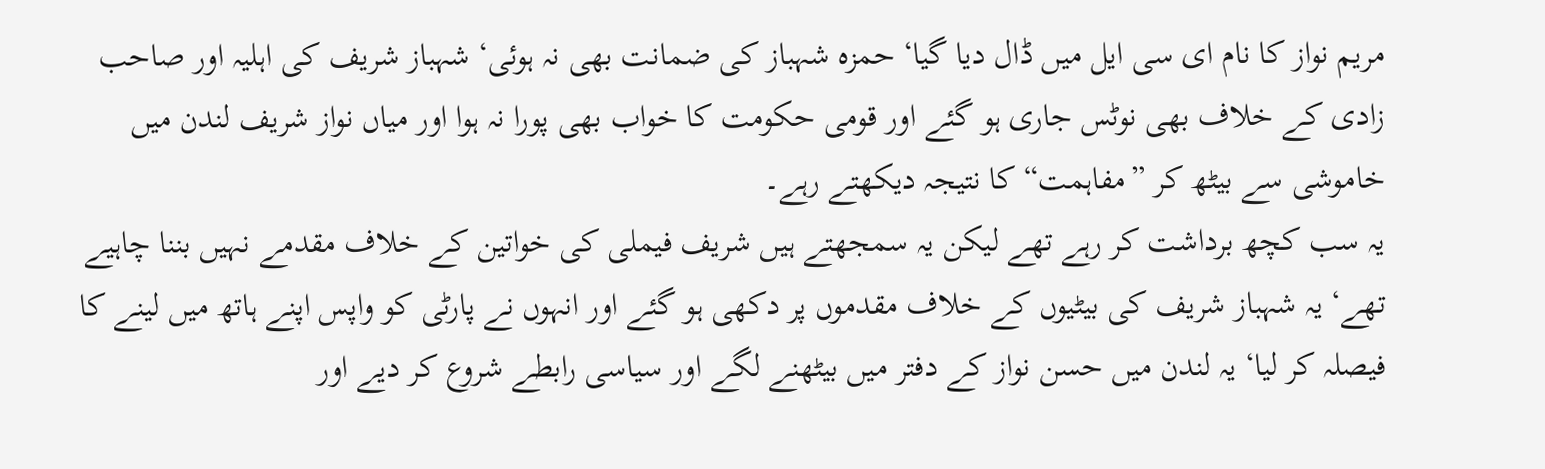مریم نواز کا نام ای سی ایل میں ڈال دیا گیا‘ حمزہ شہباز کی ضمانت بھی نہ ہوئی‘ شہباز شریف کی اہلیہ اور صاحب زادی کے خلاف بھی نوٹس جاری ہو گئے اور قومی حکومت کا خواب بھی پورا نہ ہوا اور میاں نواز شریف لندن میں خاموشی سے بیٹھ کر ”مفاہمت“ کا نتیجہ دیکھتے رہے۔
یہ سب کچھ برداشت کر رہے تھے لیکن یہ سمجھتے ہیں شریف فیملی کی خواتین کے خلاف مقدمے نہیں بننا چاہیے تھے‘ یہ شہباز شریف کی بیٹیوں کے خلاف مقدموں پر دکھی ہو گئے اور انہوں نے پارٹی کو واپس اپنے ہاتھ میں لینے کا فیصلہ کر لیا‘ یہ لندن میں حسن نواز کے دفتر میں بیٹھنے لگے اور سیاسی رابطے شروع کر دیے اور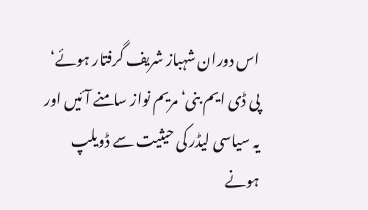اس دوران شہباز شریف گرفتار ہوئے‘ پی ڈی ایم بنی‘ مریم نواز سامنے آئیں اور یہ سیاسی لیڈر کی حیثیت سے ڈویلپ ہونے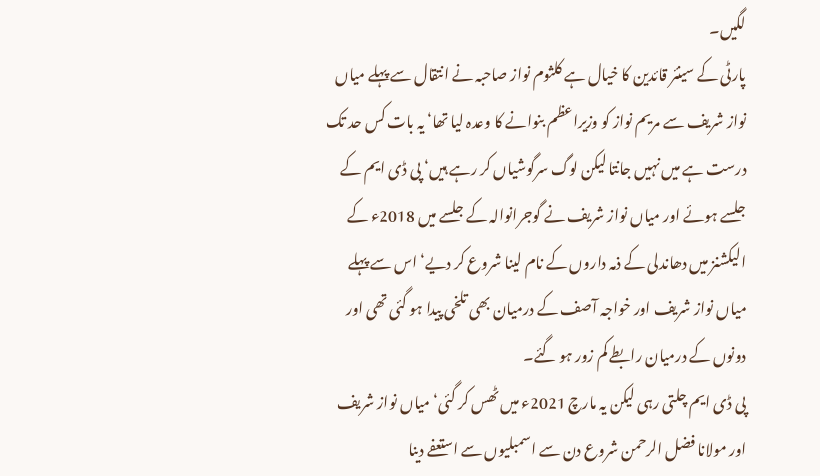لگیں۔
پارٹی کے سینئر قائدین کا خیال ہے کلثوم نواز صاحبہ نے انتقال سے پہلے میاں نواز شریف سے مریم نواز کو وزیراعظم بنوانے کا وعدہ لیا تھا‘ یہ بات کس حد تک درست ہے میں نہیں جانتا لیکن لوگ سرگوشیاں کر رہے ہیں‘ پی ڈی ایم کے جلسے ہوئے اور میاں نواز شریف نے گوجرانوالہ کے جلسے میں 2018ء کے الیکشنز میں دھاندلی کے ذمہ داروں کے نام لینا شروع کر دیے‘ اس سے پہلے میاں نواز شریف اور خواجہ آصف کے درمیان بھی تلخی پیدا ہو گئی تھی اور دونوں کے درمیان رابطے کم زور ہو گئے۔
پی ڈی ایم چلتی رہی لیکن یہ مارچ 2021ء میں ٹھس کر گئی‘ میاں نواز شریف اور مولانا فضل الرحمن شروع دن سے اسمبلیوں سے استعفے دینا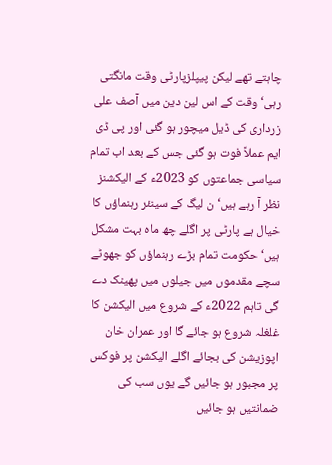چاہتے تھے لیکن پیپلزپارٹی وقت مانگتی رہی‘ وقت کے اس لین دین میں آصف علی زرداری کی ڈیل میچور ہو گئی اور پی ڈی ایم عملاً فوت ہو گئی جس کے بعد اب تمام سیاسی جماعتوں کو 2023ء کے الیکشنز نظر آ رہے ہیں‘ ن لیگ کے سینئر رہنماؤں کا خیال ہے پارٹی پر اگلے چھ ماہ بہت مشکل ہیں‘ حکومت تمام بڑے رہنماؤں کو جھوٹے سچے مقدموں میں جیلوں میں پھینک دے گی تاہم 2022ء کے شروع میں الیکشن کا غلغلہ شروع ہو جائے گا اور عمران خان اپوزیشن کی بجائے اگلے الیکشن پر فوکس پر مجبور ہو جائیں گے یوں سب کی ضمانتیں ہو جائیں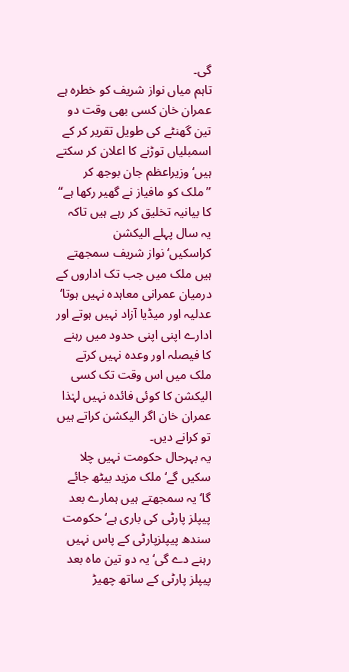گی۔
تاہم میاں نواز شریف کو خطرہ ہے عمران خان کسی بھی وقت دو تین گھنٹے کی طویل تقریر کر کے اسمبلیاں توڑنے کا اعلان کر سکتے ہیں‘ وزیراعظم جان بوجھ کر ”ملک کو مافیاز نے گھیر رکھا ہے“ کا بیانیہ تخلیق کر رہے ہیں تاکہ یہ سال پہلے الیکشن کراسکیں‘نواز شریف سمجھتے ہیں ملک میں جب تک اداروں کے درمیان عمرانی معاہدہ نہیں ہوتا‘ عدلیہ اور میڈیا آزاد نہیں ہوتے اور ادارے اپنی اپنی حدود میں رہنے کا فیصلہ اور وعدہ نہیں کرتے ملک میں اس وقت تک کسی الیکشن کا کوئی فائدہ نہیں لہٰذا عمران خان اگر الیکشن کراتے ہیں تو کرانے دیں۔
یہ بہرحال حکومت نہیں چلا سکیں گے‘ ملک مزید بیٹھ جائے گا‘ یہ سمجھتے ہیں ہمارے بعد پیپلز پارٹی کی باری ہے‘ حکومت سندھ پیپلزپارٹی کے پاس نہیں رہنے دے گی‘ یہ دو تین ماہ بعد پیپلز پارٹی کے ساتھ چھیڑ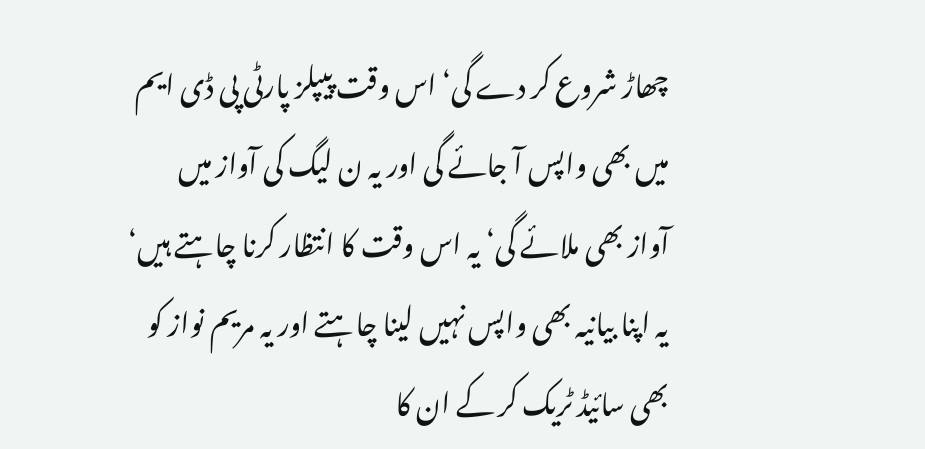چھاڑ شروع کر دے گی‘ اس وقت پیپلز پارٹی پی ڈی ایم میں بھی واپس آ جائے گی اور یہ ن لیگ کی آواز میں آواز بھی ملائے گی‘یہ اس وقت کا انتظار کرنا چاہتے ہیں‘ یہ اپنا بیانیہ بھی واپس نہیں لینا چاہتے اور یہ مریم نواز کو بھی سائیڈ ٹریک کر کے ان کا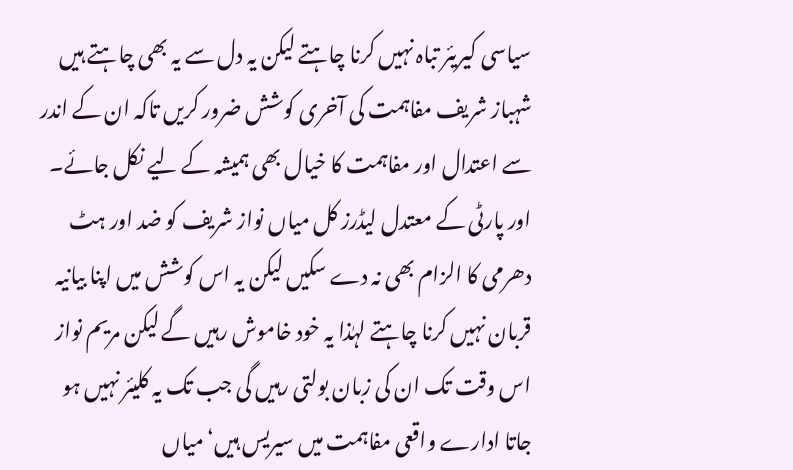سیاسی کیریئر تباہ نہیں کرنا چاہتے لیکن یہ دل سے یہ بھی چاہتے ہیں شہباز شریف مفاہمت کی آخری کوشش ضرور کریں تاکہ ان کے اندر سے اعتدال اور مفاہمت کا خیال بھی ہمیشہ کے لیے نکل جائے۔
اور پارٹی کے معتدل لیڈرز کل میاں نواز شریف کو ضد اور ہٹ دھرمی کا الزام بھی نہ دے سکیں لیکن یہ اس کوشش میں اپنا بیانیہ قربان نہیں کرنا چاہتے لہٰذا یہ خود خاموش رہیں گے لیکن مریم نواز اس وقت تک ان کی زبان بولتی رہیں گی جب تک یہ کلیئر نہیں ہو جاتا ادارے واقعی مفاہمت میں سیریس ہیں‘ میاں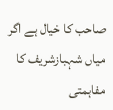صاحب کا خیال ہے اگر میاں شہبازشریف کا مفاہمتی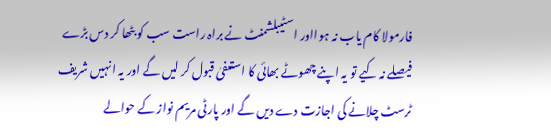فارمولا کام یاب نہ ہوااور اسٹیبلشمنٹ نے براہ راست سب کو بٹھا کر دس بڑے فیصلے نہ کیے تو یہ اپنے چھوٹے بھائی کا استعفیٰ قبول کر لیں گے اور یہ انہیں شریف ٹرسٹ چلانے کی اجازت دے دیں گے اور پارٹی مریم نواز کے حوالے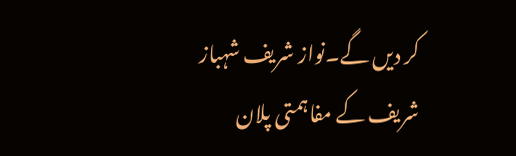کر دیں گے۔نواز شریف شہباز شریف کے مفاہمتی پلان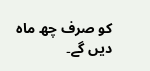کو صرف چھ ماہ دیں گے۔